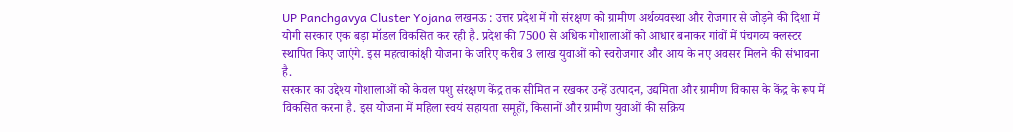UP Panchgavya Cluster Yojana लखनऊ : उत्तर प्रदेश में गो संरक्षण को ग्रामीण अर्थव्यवस्था और रोजगार से जोड़ने की दिशा में योगी सरकार एक बड़ा मॉडल विकसित कर रही है. प्रदेश की 7500 से अधिक गोशालाओं को आधार बनाकर गांवों में पंचगव्य क्लस्टर स्थापित किए जाएंगे. इस महत्वाकांक्षी योजना के जरिए करीब 3 लाख युवाओं को स्वरोजगार और आय के नए अवसर मिलने की संभावना है.
सरकार का उद्देश्य गोशालाओं को केवल पशु संरक्षण केंद्र तक सीमित न रखकर उन्हें उत्पादन, उद्यमिता और ग्रामीण विकास के केंद्र के रूप में विकसित करना है. इस योजना में महिला स्वयं सहायता समूहों, किसानों और ग्रामीण युवाओं की सक्रिय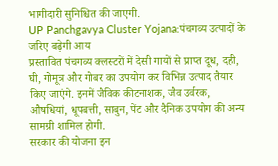भागीदारी सुनिश्चित की जाएगी.
UP Panchgavya Cluster Yojana:पंचगव्य उत्पादों के जरिए बढ़ेगी आय
प्रस्तावित पंचगव्य क्लस्टरों में देसी गायों से प्राप्त दूध, दही, घी, गोमूत्र और गोबर का उपयोग कर विभिन्न उत्पाद तैयार किए जाएंगे. इनमें जैविक कीटनाशक, जैव उर्वरक, औषधियां, धूपबत्ती, साबुन, पेंट और दैनिक उपयोग की अन्य सामग्री शामिल होगी.
सरकार की योजना इन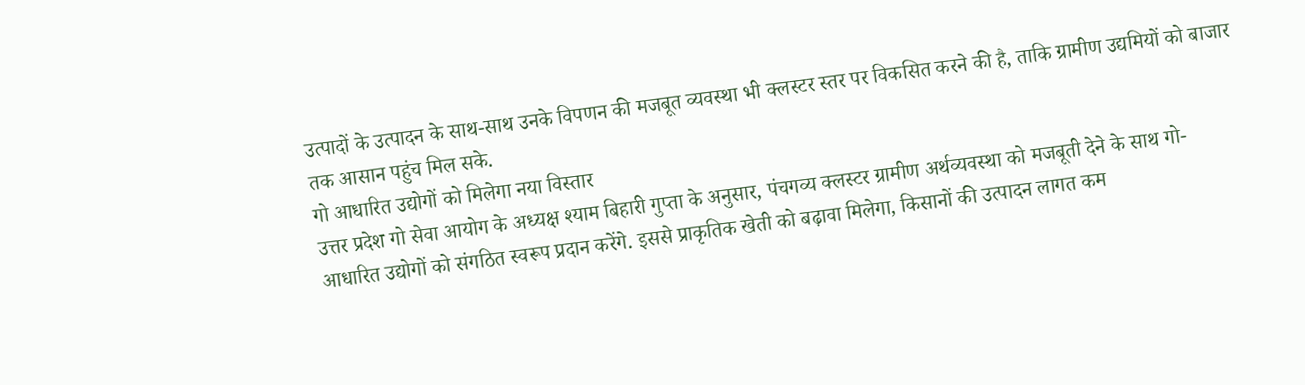उत्पादों के उत्पादन के साथ-साथ उनके विपणन की मजबूत व्यवस्था भी क्लस्टर स्तर पर विकसित करने की है, ताकि ग्रामीण उद्यमियों को बाजार तक आसान पहुंच मिल सके.
गो आधारित उद्योगों को मिलेगा नया विस्तार
उत्तर प्रदेश गो सेवा आयोग के अध्यक्ष श्याम बिहारी गुप्ता के अनुसार, पंचगव्य क्लस्टर ग्रामीण अर्थव्यवस्था को मजबूती देने के साथ गो-आधारित उद्योगों को संगठित स्वरूप प्रदान करेंगे. इससे प्राकृतिक खेती को बढ़ावा मिलेगा, किसानों की उत्पादन लागत कम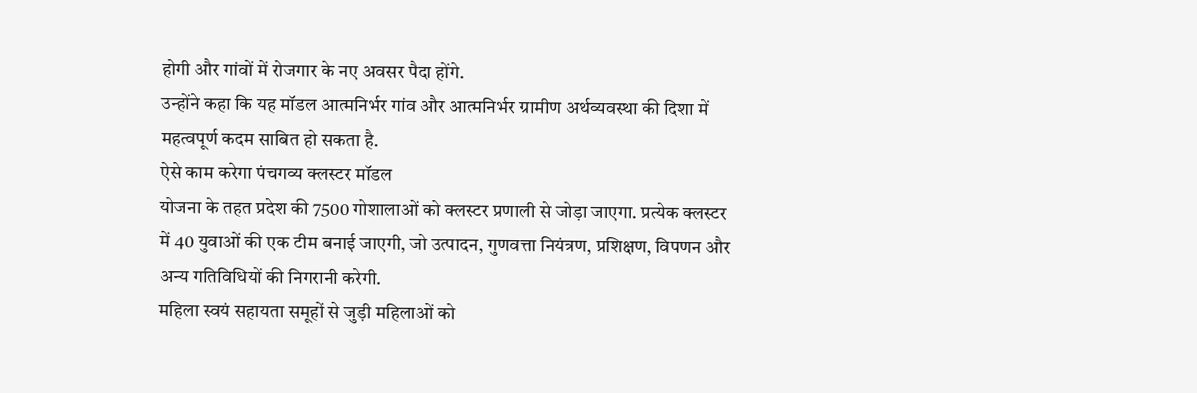होगी और गांवों में रोजगार के नए अवसर पैदा होंगे.
उन्होंने कहा कि यह मॉडल आत्मनिर्भर गांव और आत्मनिर्भर ग्रामीण अर्थव्यवस्था की दिशा में महत्वपूर्ण कदम साबित हो सकता है.
ऐसे काम करेगा पंचगव्य क्लस्टर मॉडल
योजना के तहत प्रदेश की 7500 गोशालाओं को क्लस्टर प्रणाली से जोड़ा जाएगा. प्रत्येक क्लस्टर में 40 युवाओं की एक टीम बनाई जाएगी, जो उत्पादन, गुणवत्ता नियंत्रण, प्रशिक्षण, विपणन और अन्य गतिविधियों की निगरानी करेगी.
महिला स्वयं सहायता समूहों से जुड़ी महिलाओं को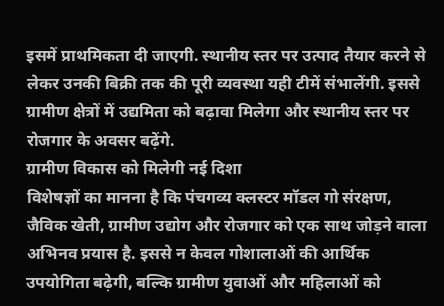इसमें प्राथमिकता दी जाएगी. स्थानीय स्तर पर उत्पाद तैयार करने से लेकर उनकी बिक्री तक की पूरी व्यवस्था यही टीमें संभालेंगी. इससे ग्रामीण क्षेत्रों में उद्यमिता को बढ़ावा मिलेगा और स्थानीय स्तर पर रोजगार के अवसर बढ़ेंगे.
ग्रामीण विकास को मिलेगी नई दिशा
विशेषज्ञों का मानना है कि पंचगव्य क्लस्टर मॉडल गो संरक्षण, जैविक खेती, ग्रामीण उद्योग और रोजगार को एक साथ जोड़ने वाला अभिनव प्रयास है. इससे न केवल गोशालाओं की आर्थिक उपयोगिता बढ़ेगी, बल्कि ग्रामीण युवाओं और महिलाओं को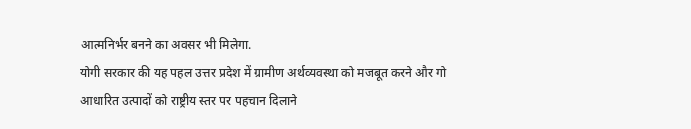आत्मनिर्भर बनने का अवसर भी मिलेगा.
योगी सरकार की यह पहल उत्तर प्रदेश में ग्रामीण अर्थव्यवस्था को मजबूत करने और गो आधारित उत्पादों को राष्ट्रीय स्तर पर पहचान दिलाने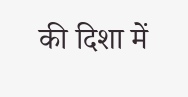की दिशा में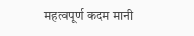महत्वपूर्ण कदम मानी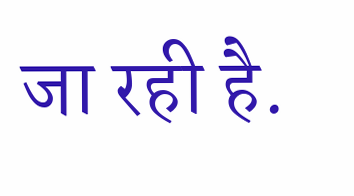जा रही है.